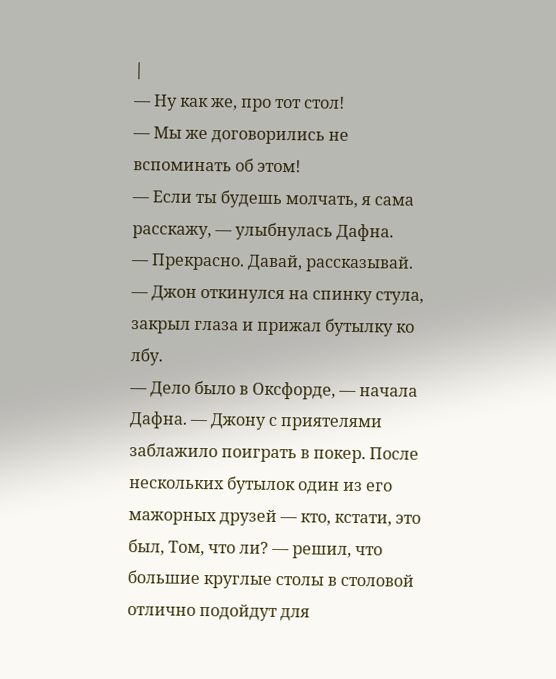|
— Ну как же, про тот стол!
— Мы же договорились не вспоминать об этом!
— Если ты будешь молчать, я сама расскажу, — улыбнулась Дафна.
— Прекрасно. Давай, рассказывай. — Джон откинулся на спинку стула, закрыл глаза и прижал бутылку ко лбу.
— Дело было в Оксфорде, — начала Дафна. — Джону с приятелями заблажило поиграть в покер. После нескольких бутылок один из его мажорных друзей — кто, кстати, это был, Том, что ли? — решил, что большие круглые столы в столовой отлично подойдут для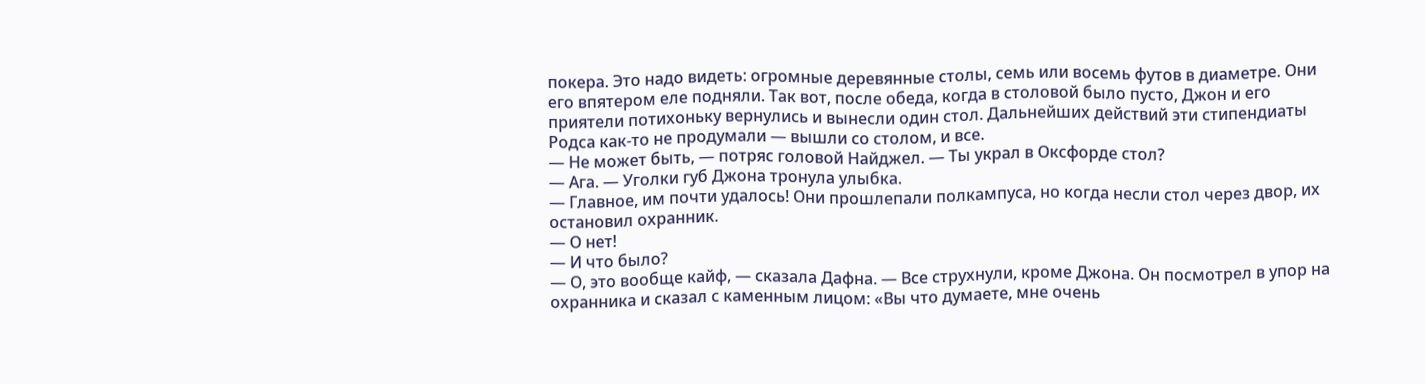покера. Это надо видеть: огромные деревянные столы, семь или восемь футов в диаметре. Они его впятером еле подняли. Так вот, после обеда, когда в столовой было пусто, Джон и его приятели потихоньку вернулись и вынесли один стол. Дальнейших действий эти стипендиаты Родса как-то не продумали — вышли со столом, и все.
— Не может быть, — потряс головой Найджел. — Ты украл в Оксфорде стол?
— Ага. — Уголки губ Джона тронула улыбка.
— Главное, им почти удалось! Они прошлепали полкампуса, но когда несли стол через двор, их остановил охранник.
— О нет!
— И что было?
— О, это вообще кайф, — сказала Дафна. — Все струхнули, кроме Джона. Он посмотрел в упор на охранника и сказал с каменным лицом: «Вы что думаете, мне очень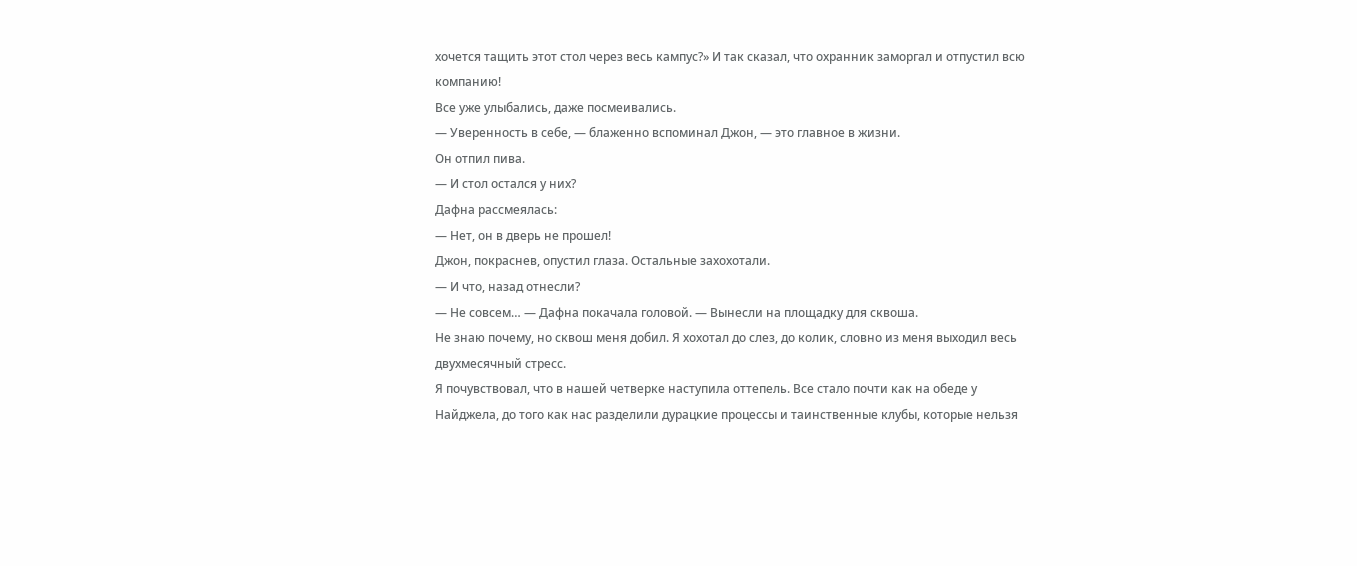хочется тащить этот стол через весь кампус?» И так сказал, что охранник заморгал и отпустил всю компанию!
Все уже улыбались, даже посмеивались.
— Уверенность в себе, — блаженно вспоминал Джон, — это главное в жизни.
Он отпил пива.
— И стол остался у них?
Дафна рассмеялась:
— Нет, он в дверь не прошел!
Джон, покраснев, опустил глаза. Остальные захохотали.
— И что, назад отнесли?
— Не совсем… — Дафна покачала головой. — Вынесли на площадку для сквоша.
Не знаю почему, но сквош меня добил. Я хохотал до слез, до колик, словно из меня выходил весь двухмесячный стресс.
Я почувствовал, что в нашей четверке наступила оттепель. Все стало почти как на обеде у Найджела, до того как нас разделили дурацкие процессы и таинственные клубы, которые нельзя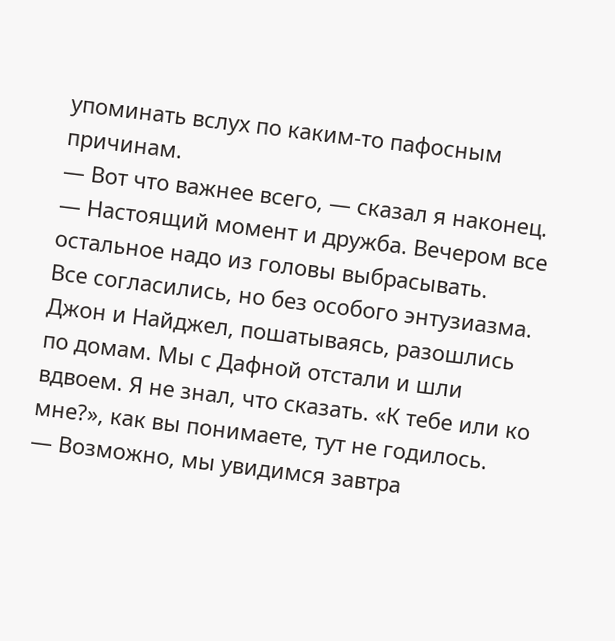упоминать вслух по каким-то пафосным причинам.
— Вот что важнее всего, — сказал я наконец. — Настоящий момент и дружба. Вечером все остальное надо из головы выбрасывать.
Все согласились, но без особого энтузиазма.
Джон и Найджел, пошатываясь, разошлись по домам. Мы с Дафной отстали и шли вдвоем. Я не знал, что сказать. «К тебе или ко мне?», как вы понимаете, тут не годилось.
— Возможно, мы увидимся завтра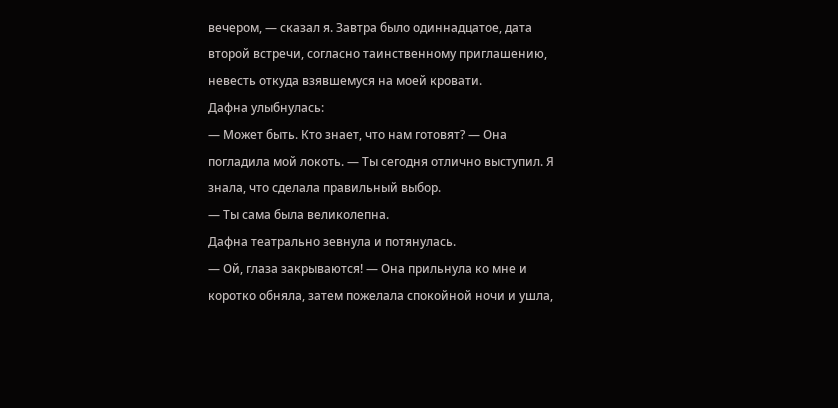вечером, — сказал я. Завтра было одиннадцатое, дата второй встречи, согласно таинственному приглашению, невесть откуда взявшемуся на моей кровати.
Дафна улыбнулась:
— Может быть. Кто знает, что нам готовят? — Она погладила мой локоть. — Ты сегодня отлично выступил. Я знала, что сделала правильный выбор.
— Ты сама была великолепна.
Дафна театрально зевнула и потянулась.
— Ой, глаза закрываются! — Она прильнула ко мне и коротко обняла, затем пожелала спокойной ночи и ушла,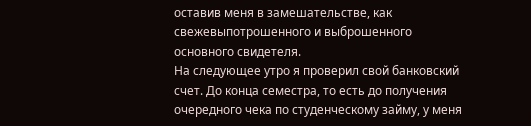оставив меня в замешательстве, как свежевыпотрошенного и выброшенного основного свидетеля.
На следующее утро я проверил свой банковский счет. До конца семестра, то есть до получения очередного чека по студенческому займу, у меня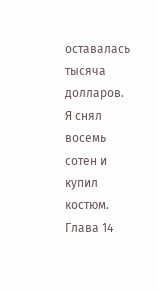оставалась тысяча долларов. Я снял восемь сотен и купил костюм.
Глава 14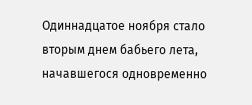Одиннадцатое ноября стало вторым днем бабьего лета, начавшегося одновременно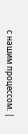с нашим процессом. |